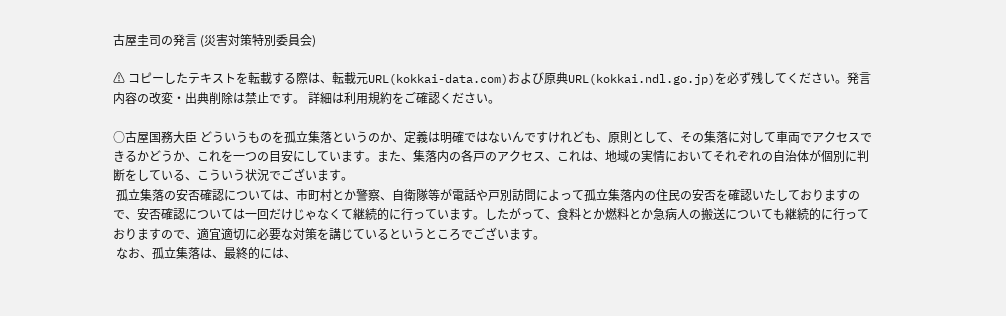古屋圭司の発言 (災害対策特別委員会)

⚠ コピーしたテキストを転載する際は、転載元URL(kokkai-data.com)および原典URL(kokkai.ndl.go.jp)を必ず残してください。発言内容の改変・出典削除は禁止です。 詳細は利用規約をご確認ください。

○古屋国務大臣 どういうものを孤立集落というのか、定義は明確ではないんですけれども、原則として、その集落に対して車両でアクセスできるかどうか、これを一つの目安にしています。また、集落内の各戸のアクセス、これは、地域の実情においてそれぞれの自治体が個別に判断をしている、こういう状況でございます。
 孤立集落の安否確認については、市町村とか警察、自衛隊等が電話や戸別訪問によって孤立集落内の住民の安否を確認いたしておりますので、安否確認については一回だけじゃなくて継続的に行っています。したがって、食料とか燃料とか急病人の搬送についても継続的に行っておりますので、適宜適切に必要な対策を講じているというところでございます。
 なお、孤立集落は、最終的には、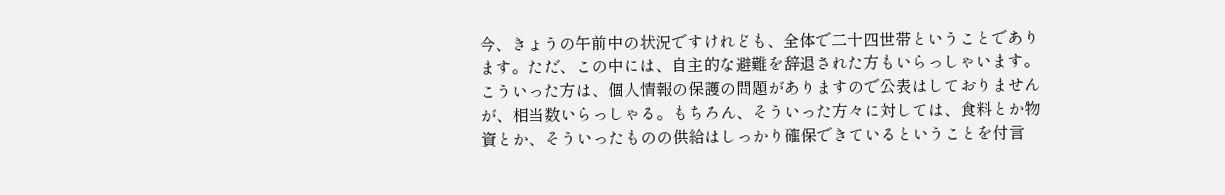今、きょうの午前中の状況ですけれども、全体で二十四世帯ということであります。ただ、この中には、自主的な避難を辞退された方もいらっしゃいます。こういった方は、個人情報の保護の問題がありますので公表はしておりませんが、相当数いらっしゃる。もちろん、そういった方々に対しては、食料とか物資とか、そういったものの供給はしっかり確保できているということを付言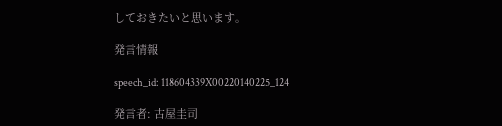しておきたいと思います。

発言情報

speech_id: 118604339X00220140225_124

発言者: 古屋圭司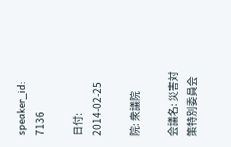speaker_id: 7136

日付: 2014-02-25

院: 衆議院

会議名: 災害対策特別委員会